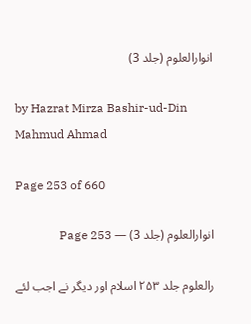انوارالعلوم (جلد 3)

by Hazrat Mirza Bashir-ud-Din Mahmud Ahmad

Page 253 of 660

انوارالعلوم (جلد 3) — Page 253

رالعلوم جلد ۲۵۳ اسلام اور دیگر نے اجب لئے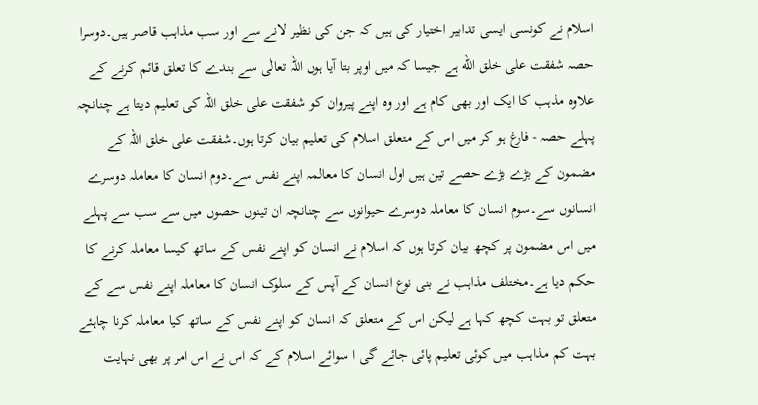اسلام نے کونسی ایسی تدابیر اختیار کی ہیں کہ جن کی نظیر لانے سے اور سب مذاہب قاصر ہیں۔دوسرا حصہ شفقت على خلق الله ہے جیسا کہ میں اوپر بتا آیا ہوں اللہ تعالٰی سے بندے کا تعلق قائم کرنے کے علاوہ مذہب کا ایک اور بھی کام ہے اور وہ اپنے پیروان کو شفقت علی خلق اللہ کی تعلیم دیتا ہے چنانچہ پہلے حصہ - فارغ ہو کر میں اس کے متعلق اسلام کی تعلیم بیان کرتا ہوں۔شفقت علی خلق اللہ کے مضمون کے بڑے بڑے حصے تین ہیں اول انسان کا معالمہ اپنے نفس سے۔دوم انسان کا معاملہ دوسرے انسانوں سے۔سوم انسان کا معاملہ دوسرے حیوانوں سے چنانچہ ان تینوں حصوں میں سے سب سے پہلے میں اس مضمون پر کچھ بیان کرتا ہوں کہ اسلام نے انسان کو اپنے نفس کے ساتھ کیسا معاملہ کرنے کا حکم دیا ہے۔مختلف مذاہب نے بنی نوع انسان کے آپس کے سلوک انسان کا معاملہ اپنے نفس سے کے متعلق تو بہت کچھ کہا ہے لیکن اس کے متعلق کہ انسان کو اپنے نفس کے ساتھ کیا معاملہ کرنا چاہئے بہت کم مذاہب میں کوئی تعلیم پائی جائے گی ا سوائے اسلام کے کہ اس نے اس امر پر بھی نہایت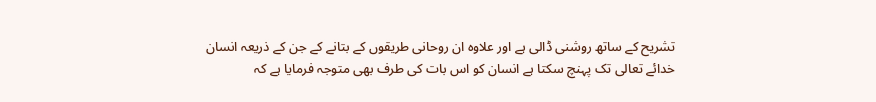تشریح کے ساتھ روشنی ڈالی ہے اور علاوہ ان روحانی طریقوں کے بتانے کے جن کے ذریعہ انسان خدائے تعالی تک پہنچ سکتا ہے انسان کو اس بات کی طرف بھی متوجہ فرمایا ہے کہ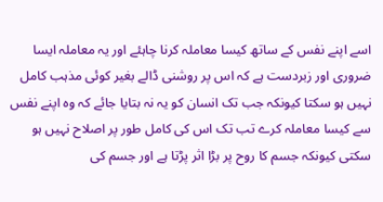اسے اپنے نفس کے ساتھ کیسا معاملہ کرنا چاہئے اور یہ معاملہ ایسا ضروری اور زبردست ہے کہ اس پر روشنی ڈالے بغیر کوئی مذہب کامل نہیں ہو سکتا کیونکہ جب تک انسان کو یہ نہ بتایا جائے کہ وہ اپنے نفس سے کیسا معاملہ کرے تب تک اس کی کامل طور پر اصلاح نہیں ہو سکتی کیونکہ جسم کا روح پر بڑا اثر پڑتا ہے اور جسم کی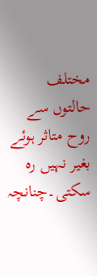مختلف حالتوں سے روح متاثر ہوئے بغیر نہیں رہ سکتی۔چنانچہ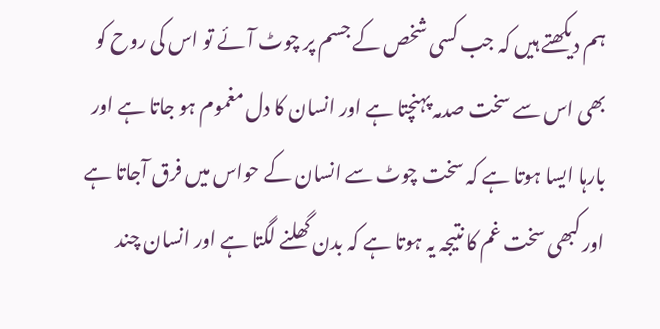ہم دیکھتے ہیں کہ جب کسی شخص کے جسم پر چوٹ آئے تو اس کی روح کو بھی اس سے سخت صدمہ پہنچتا ہے اور انسان کا دل مغموم ہو جاتا ہے اور بارہا ایسا ہوتا ہے کہ سخت چوٹ سے انسان کے حواس میں فرق آجاتا ہے اور کبھی سخت غم کا نتیجہ یہ ہوتا ہے کہ بدن گھلنے لگتا ہے اور انسان چند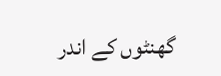گھنٹوں کے اندر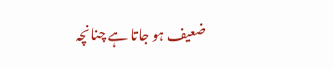ضعیف ہو جاتا ہے چنانچہ